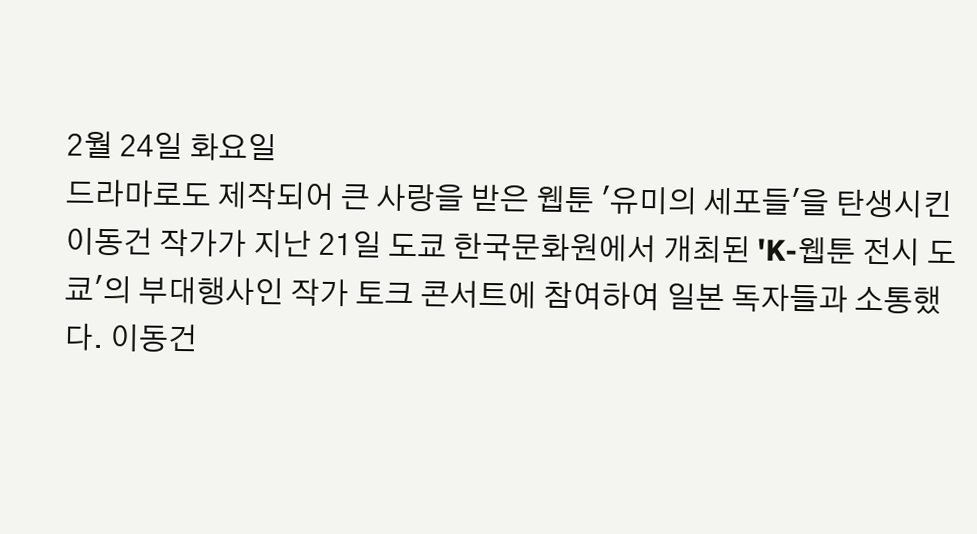2월 24일 화요일
드라마로도 제작되어 큰 사랑을 받은 웹툰 '유미의 세포들'을 탄생시킨 이동건 작가가 지난 21일 도쿄 한국문화원에서 개최된 'K-웹툰 전시 도쿄'의 부대행사인 작가 토크 콘서트에 참여하여 일본 독자들과 소통했다. 이동건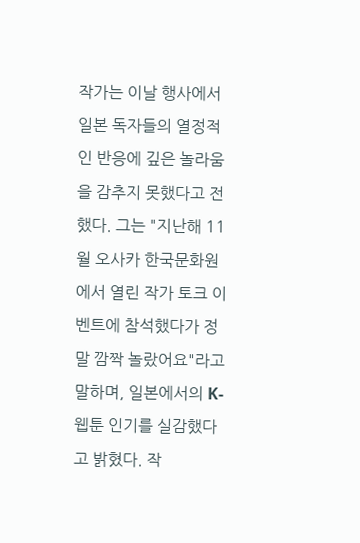작가는 이날 행사에서 일본 독자들의 열정적인 반응에 깊은 놀라움을 감추지 못했다고 전했다. 그는 "지난해 11월 오사카 한국문화원에서 열린 작가 토크 이벤트에 참석했다가 정말 깜짝 놀랐어요"라고 말하며, 일본에서의 K-웹툰 인기를 실감했다고 밝혔다. 작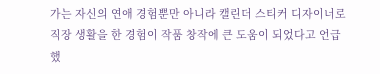가는 자신의 연애 경험뿐만 아니라 캘린더 스티커 디자이너로 직장 생활을 한 경험이 작품 창작에 큰 도움이 되었다고 언급했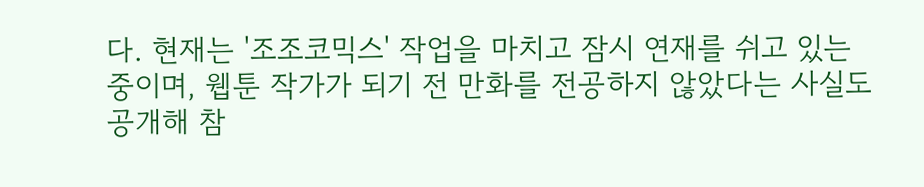다. 현재는 '조조코믹스' 작업을 마치고 잠시 연재를 쉬고 있는 중이며, 웹툰 작가가 되기 전 만화를 전공하지 않았다는 사실도 공개해 참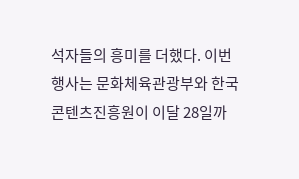석자들의 흥미를 더했다. 이번 행사는 문화체육관광부와 한국콘텐츠진흥원이 이달 28일까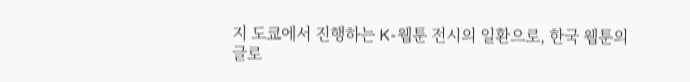지 도쿄에서 진행하는 K-웹툰 전시의 일환으로, 한국 웹툰의 글로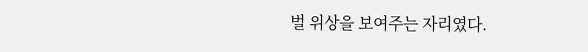벌 위상을 보여주는 자리였다.